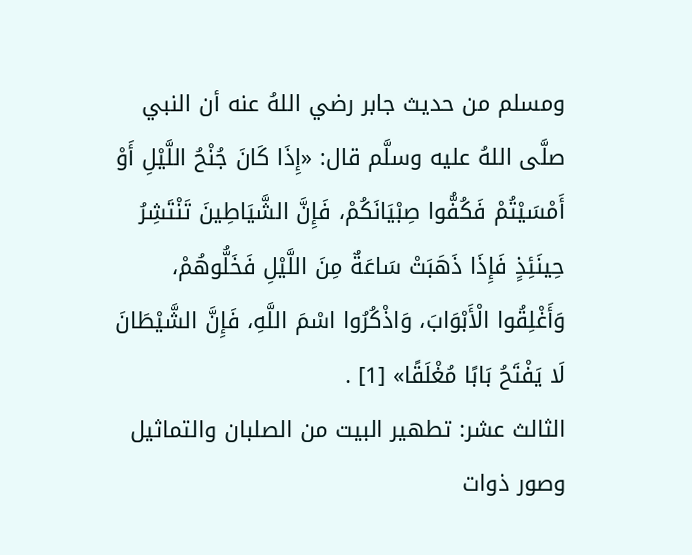ومسلم من حديث جابر رضي اللهُ عنه أن النبي صلَّى اللهُ عليه وسلَّم قال: «إِذَا كَانَ جُنْحُ اللَّيْلِ أَوْ أَمْسَيْتُمْ فَكُفُّوا صِبْيَانَكُمْ، فَإِنَّ الشَّيَاطِينَ تَنْتَشِرُ حِينَئِذٍ فَإِذَا ذَهَبَتْ سَاعَةٌ مِنَ اللَّيْلِ فَخَلُّوهُمْ، وَأَغْلِقُوا الْأَبْوَابَ، وَاذْكُرُوا اسْمَ اللَّهِ، فَإِنَّ الشَّيْطَانَ لَا يَفْتَحُ بَابًا مُغْلَقًا» [1] .
الثالث عشر: تطهير البيت من الصلبان والتماثيل وصور ذوات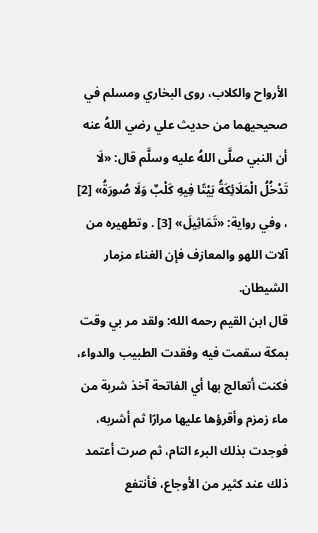الأرواح والكلاب، روى البخاري ومسلم في صحيحيهما من حديث علي رضي اللهُ عنه أن النبي صلَّى اللهُ عليه وسلَّم قال: «لَا تَدْخُلُ الْمَلَائِكَةُ بَيْتًا فِيهِ كَلْبٌ وَلَا صُورَةُ» [2] ، وفي رواية: «تَمَاثِيلَ» [3] . وتطهيره من آلات اللهو والمعازف فإن الغناء مزمار الشيطان.
قال ابن القيم رحمه الله: ولقد مر بي وقت بمكة سقمت فيه وفقدت الطبيب والدواء، فكنت أتعالج بها أي الفاتحة آخذ شربة من ماء زمزم وأقرؤها عليها مرارًا ثم أشربه، فوجدت بذلك البرء التام، ثم صرت أعتمد ذلك عند كثير من الأوجاع، فأنتفع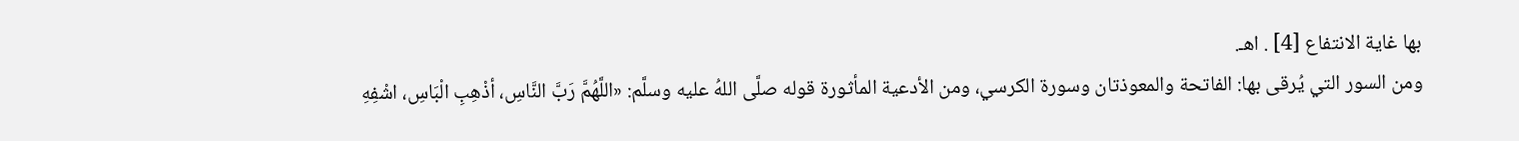بها غاية الانتفاع [4] . اهـ.
ومن السور التي يُرقى بها: الفاتحة والمعوذتان وسورة الكرسي، ومن الأدعية المأثورة قوله صلَّى اللهُ عليه وسلَّم: «اللَّهُمَّ رَبَّ النَّاسِ، أذْهِبِ الْبَاسِ، اشْفِهِ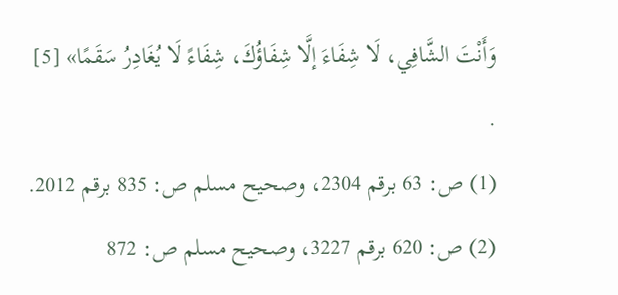وَأَنْتَ الشَّافِي، لَا شِفَاءَ إلَّا شِفَاؤُكَ، شِفَاءً لَا يُغَادِرُ سَقَمًا» [5] .
(1) ص: 63 برقم 2304، وصحيح مسلم ص: 835 برقم 2012.
(2) ص: 620 برقم 3227، وصحيح مسلم ص: 872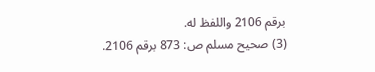برقم 2106 واللفظ له.
(3) صحيح مسلم ص: 873 برقم 2106.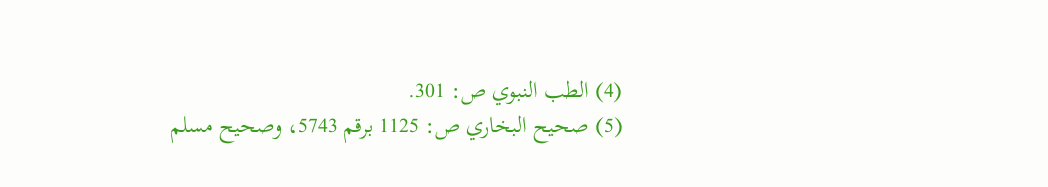(4) الطب النبوي ص: 301.
(5) صحيح البخاري ص: 1125 برقم 5743، وصحيح مسلم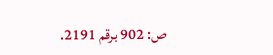ص: 902 برقم 2191.